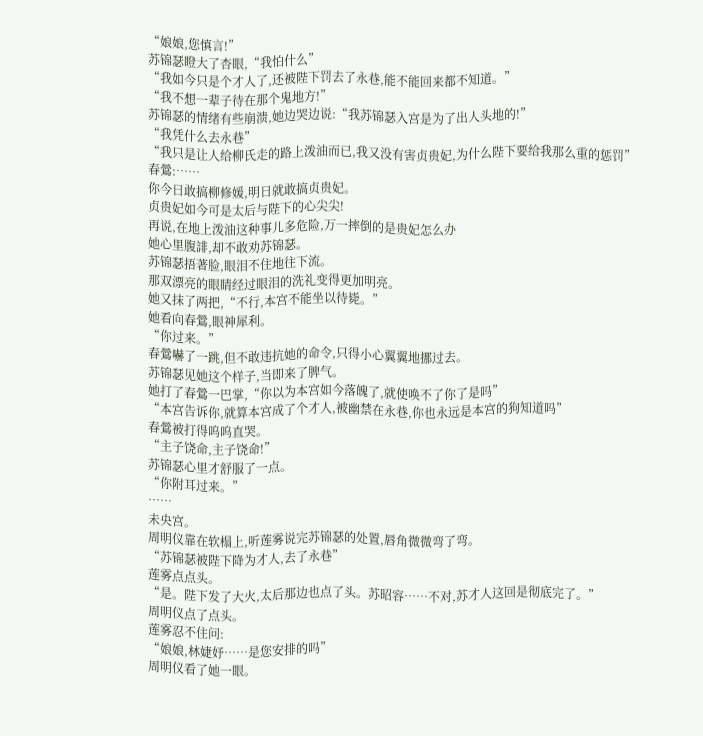“娘娘,您慎言!”
苏锦瑟瞪大了杏眼,“我怕什么”
“我如今只是个才人了,还被陛下罚去了永巷,能不能回来都不知道。”
“我不想一辈子待在那个鬼地方!”
苏锦瑟的情绪有些崩溃,她边哭边说:“我苏锦瑟入宫是为了出人头地的!”
“我凭什么去永巷”
“我只是让人给柳氏走的路上泼油而已,我又没有害贞贵妃,为什么陛下要给我那么重的惩罚”
春鶯:……
你今日敢搞柳修媛,明日就敢搞贞贵妃。
贞贵妃如今可是太后与陛下的心尖尖!
再说,在地上泼油这种事儿多危险,万一摔倒的是贵妃怎么办
她心里腹誹,却不敢劝苏锦瑟。
苏锦瑟捂著脸,眼泪不住地往下流。
那双漂亮的眼睛经过眼泪的洗礼变得更加明亮。
她又抹了两把,“不行,本宫不能坐以待毙。”
她看向春鶯,眼神犀利。
“你过来。”
春鶯嚇了一跳,但不敢违抗她的命令,只得小心翼翼地挪过去。
苏锦瑟见她这个样子,当即来了脾气。
她打了春鶯一巴掌,“你以为本宫如今落魄了,就使唤不了你了是吗”
“本宫告诉你,就算本宫成了个才人,被幽禁在永巷,你也永远是本宫的狗知道吗”
春鶯被打得呜呜直哭。
“主子饶命,主子饶命!”
苏锦瑟心里才舒服了一点。
“你附耳过来。”
……
未央宫。
周明仪靠在软榻上,听莲雾说完苏锦瑟的处置,唇角微微弯了弯。
“苏锦瑟被陛下降为才人,去了永巷”
莲雾点点头。
“是。陛下发了大火,太后那边也点了头。苏昭容……不对,苏才人这回是彻底完了。”
周明仪点了点头。
莲雾忍不住问:
“娘娘,林婕妤……是您安排的吗”
周明仪看了她一眼。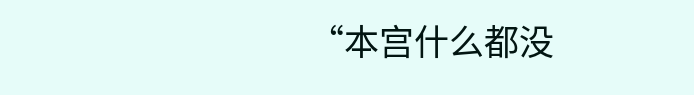“本宫什么都没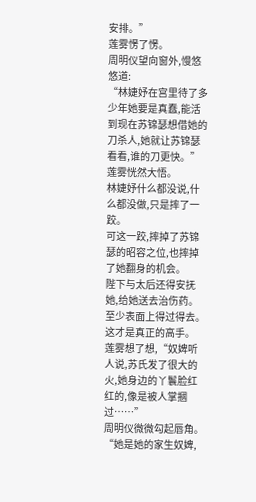安排。”
莲雾愣了愣。
周明仪望向窗外,慢悠悠道:
“林婕妤在宫里待了多少年她要是真蠢,能活到现在苏锦瑟想借她的刀杀人,她就让苏锦瑟看看,谁的刀更快。”
莲雾恍然大悟。
林婕妤什么都没说,什么都没做,只是摔了一跤。
可这一跤,摔掉了苏锦瑟的昭容之位,也摔掉了她翻身的机会。
陛下与太后还得安抚她,给她送去治伤药。
至少表面上得过得去。
这才是真正的高手。
莲雾想了想,“奴婢听人说,苏氏发了很大的火,她身边的丫鬟脸红红的,像是被人掌摑过……”
周明仪微微勾起唇角。
“她是她的家生奴婢,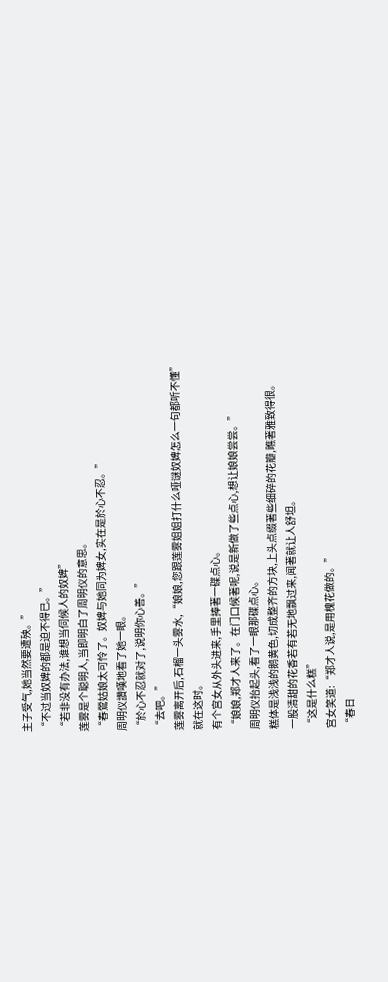主子受气,她当然要遭殃。”
“不过当奴婢的都是迫不得已。”
“若非没有办法,谁想当伺候人的奴婢”
莲雾是个聪明人,当即明白了周明仪的意思。
“春鶯姑娘太可怜了。奴婢与她同为婢女,实在是於心不忍。”
周明仪讚嘆地看了她一眼。
“於心不忍就对了,说明你心善。”
“去吧。”
莲雾离开后,石榴一头雾水,“娘娘,您跟莲雾姐姐打什么哑谜奴婢怎么一句都听不懂”
就在这时。
有个宫女从外头进来,手里捧著一碟点心。
“娘娘,郑才人来了。在门口候著呢,说是新做了些点心,想让娘娘尝尝。”
周明仪抬起头,看了一眼那碟点心。
糕体是浅浅的鹅黄色,切成整齐的方块,上头点缀著些细碎的花瓣,瞧著雅致得很。
一股清甜的花香若有若无地飘过来,闻著就让人舒坦。
“这是什么糕”
宫女笑道:“郑才人说,是用槐花做的。”
“春日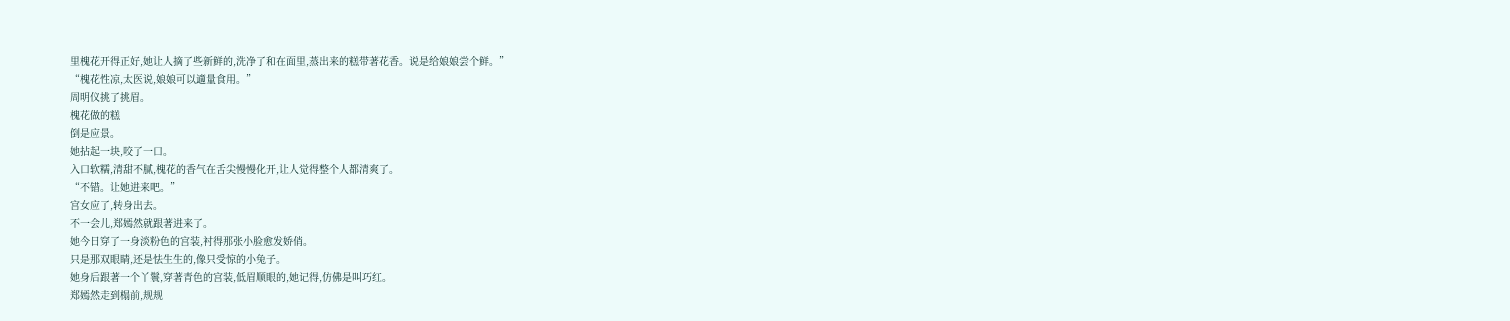里槐花开得正好,她让人摘了些新鲜的,洗净了和在面里,蒸出来的糕带著花香。说是给娘娘尝个鲜。”
“槐花性凉,太医说,娘娘可以適量食用。”
周明仪挑了挑眉。
槐花做的糕
倒是应景。
她拈起一块,咬了一口。
入口软糯,清甜不腻,槐花的香气在舌尖慢慢化开,让人觉得整个人都清爽了。
“不错。让她进来吧。”
宫女应了,转身出去。
不一会儿,郑嫣然就跟著进来了。
她今日穿了一身淡粉色的宫装,衬得那张小脸愈发娇俏。
只是那双眼睛,还是怯生生的,像只受惊的小兔子。
她身后跟著一个丫鬟,穿著青色的宫装,低眉顺眼的,她记得,仿佛是叫巧红。
郑嫣然走到榻前,规规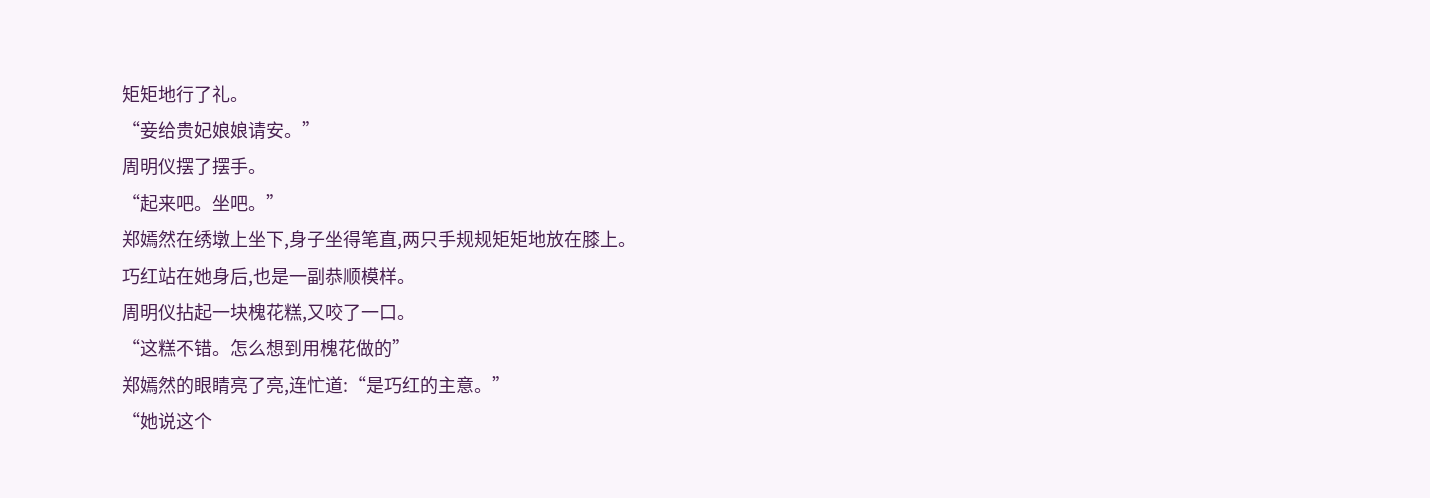矩矩地行了礼。
“妾给贵妃娘娘请安。”
周明仪摆了摆手。
“起来吧。坐吧。”
郑嫣然在绣墩上坐下,身子坐得笔直,两只手规规矩矩地放在膝上。
巧红站在她身后,也是一副恭顺模样。
周明仪拈起一块槐花糕,又咬了一口。
“这糕不错。怎么想到用槐花做的”
郑嫣然的眼睛亮了亮,连忙道:“是巧红的主意。”
“她说这个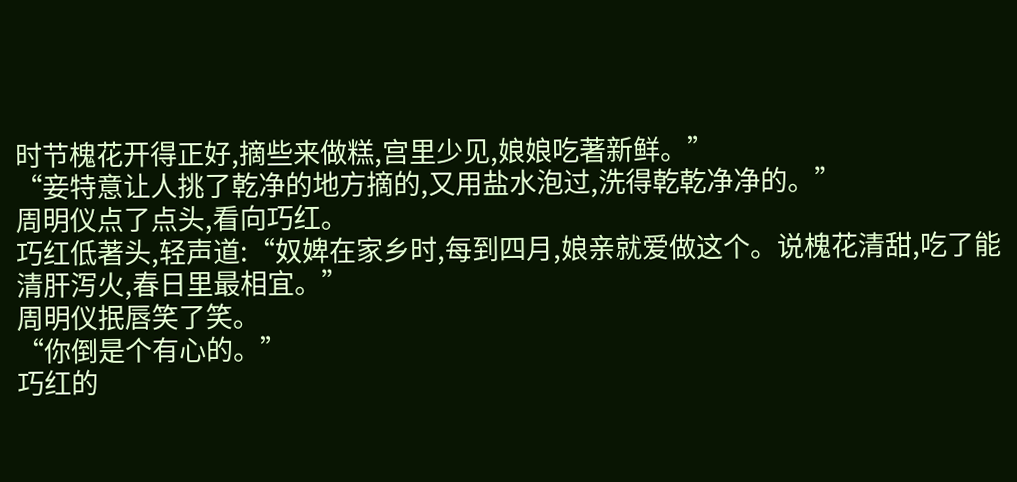时节槐花开得正好,摘些来做糕,宫里少见,娘娘吃著新鲜。”
“妾特意让人挑了乾净的地方摘的,又用盐水泡过,洗得乾乾净净的。”
周明仪点了点头,看向巧红。
巧红低著头,轻声道:“奴婢在家乡时,每到四月,娘亲就爱做这个。说槐花清甜,吃了能清肝泻火,春日里最相宜。”
周明仪抿唇笑了笑。
“你倒是个有心的。”
巧红的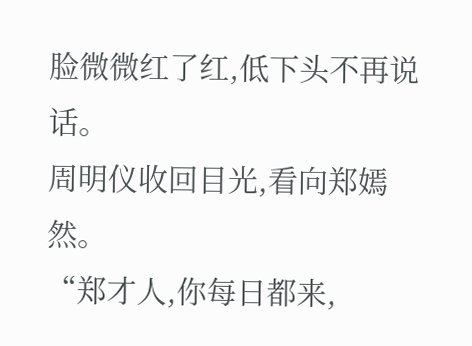脸微微红了红,低下头不再说话。
周明仪收回目光,看向郑嫣然。
“郑才人,你每日都来,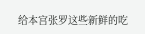给本宫张罗这些新鲜的吃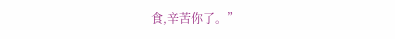食,辛苦你了。”